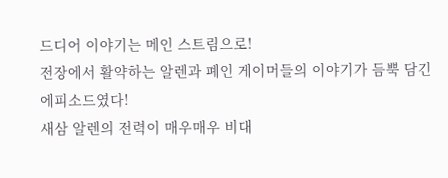드디어 이야기는 메인 스트림으로!
전장에서 활약하는 알렌과 폐인 게이머들의 이야기가 듬뿍 담긴 에피소드였다!
새삼 알렌의 전력이 매우매우 비대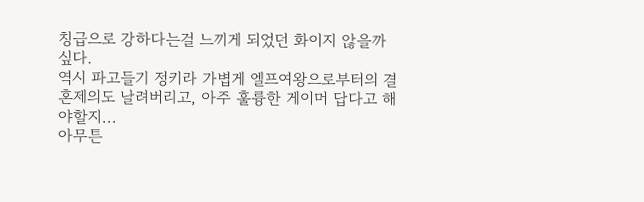칭급으로 강하다는걸 느끼게 되었던 화이지 않을까 싶다.
역시 파고들기 정키라 가볍게 엘프여왕으로부터의 결혼제의도 날려버리고, 아주 훌륭한 게이머 답다고 해야할지...
아무튼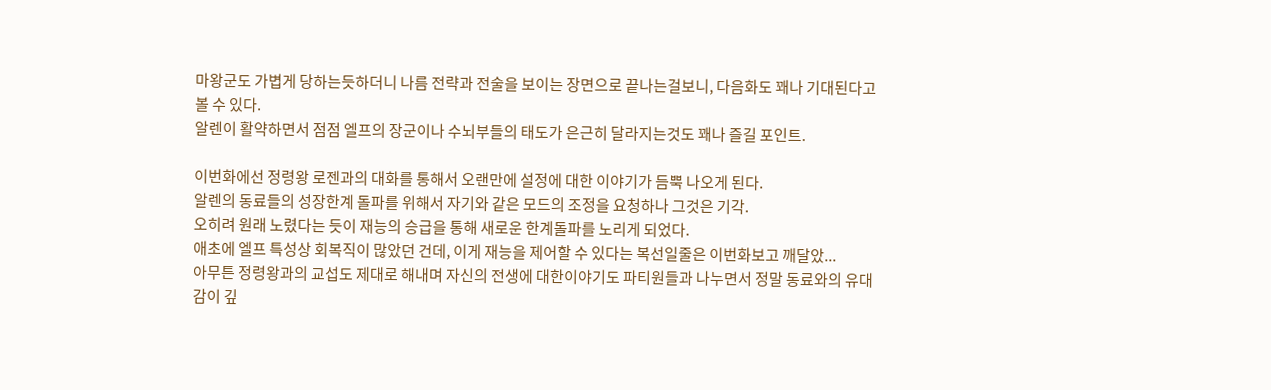마왕군도 가볍게 당하는듯하더니 나름 전략과 전술을 보이는 장면으로 끝나는걸보니, 다음화도 꽤나 기대된다고 볼 수 있다.
알렌이 활약하면서 점점 엘프의 장군이나 수뇌부들의 태도가 은근히 달라지는것도 꽤나 즐길 포인트.

이번화에선 정령왕 로젠과의 대화를 통해서 오랜만에 설정에 대한 이야기가 듬뿍 나오게 된다.
알렌의 동료들의 성장한계 돌파를 위해서 자기와 같은 모드의 조정을 요청하나 그것은 기각.
오히려 원래 노렸다는 듯이 재능의 승급을 통해 새로운 한계돌파를 노리게 되었다.
애초에 엘프 특성상 회복직이 많았던 건데, 이게 재능을 제어할 수 있다는 복선일줄은 이번화보고 깨달았...
아무튼 정령왕과의 교섭도 제대로 해내며 자신의 전생에 대한이야기도 파티원들과 나누면서 정말 동료와의 유대감이 깊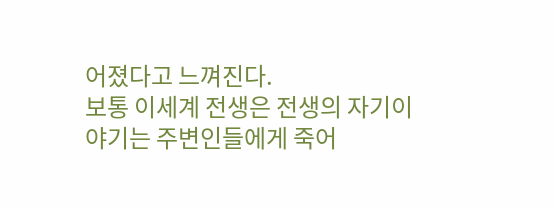어졌다고 느껴진다.
보통 이세계 전생은 전생의 자기이야기는 주변인들에게 죽어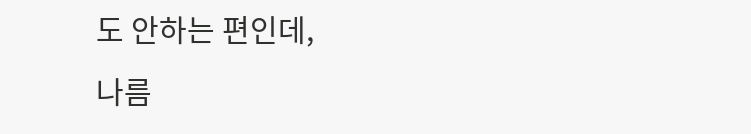도 안하는 편인데,
나름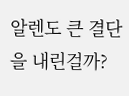알렌도 큰 결단을 내린걸까?